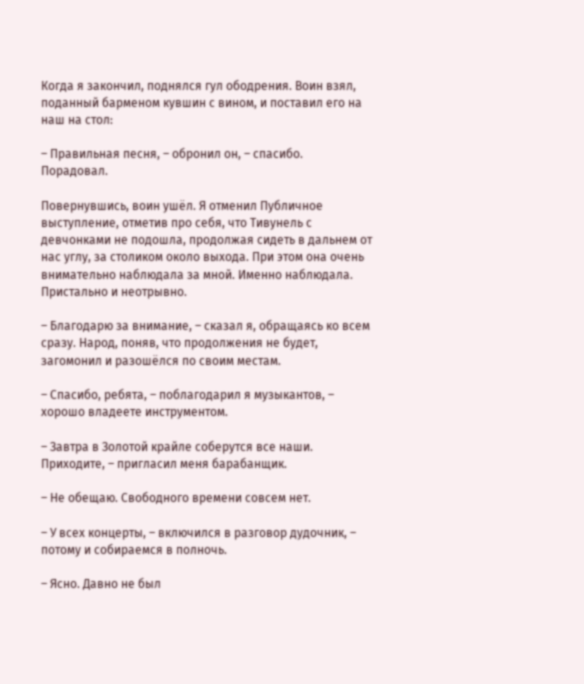Когда я закончил, поднялся гул ободрения. Воин взял, поданный барменом кувшин с вином, и поставил его на наш на стол:

– Правильная песня, – обронил он, – спасибо. Порадовал.

Повернувшись, воин ушёл. Я отменил Публичное выступление, отметив про себя, что Тивунель с девчонками не подошла, продолжая сидеть в дальнем от нас углу, за столиком около выхода. При этом она очень внимательно наблюдала за мной. Именно наблюдала. Пристально и неотрывно.

– Благодарю за внимание, – сказал я, обращаясь ко всем сразу. Народ, поняв, что продолжения не будет, загомонил и разошёлся по своим местам.

– Спасибо, ребята, – поблагодарил я музыкантов, – хорошо владеете инструментом.

– Завтра в Золотой крайле соберутся все наши. Приходите, – пригласил меня барабанщик.

– Не обещаю. Свободного времени совсем нет.

– У всех концерты, – включился в разговор дудочник, – потому и собираемся в полночь.

– Ясно. Давно не был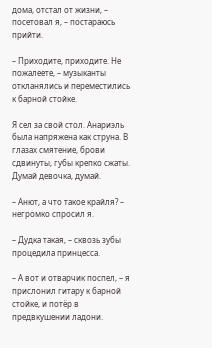дома, отстал от жизни, – посетовал я, – постараюсь прийти.

– Приходите, приходите. Не пожалеете, – музыканты откланялись и переместились к барной стойке.

Я сел за свой стол. Анариэль была напряжена как струна. В глазах смятение, брови сдвинуты, губы крепко сжаты. Думай девочка, думай.

– Анют, а что такое крайля? – негромко спросил я.

– Дудка такая, – сквозь зубы процедила принцесса.

– А вот и отварчик поспел, – я прислонил гитару к барной стойке, и потёр в предвкушении ладони.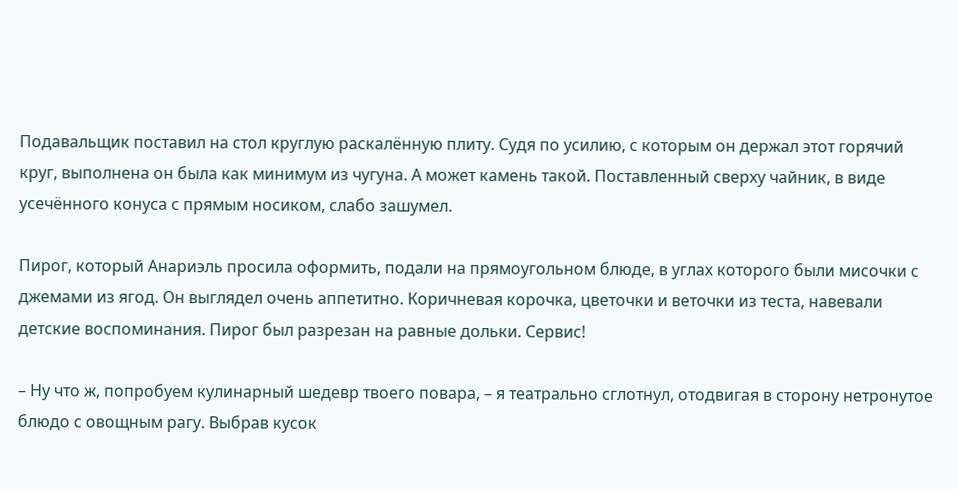Подавальщик поставил на стол круглую раскалённую плиту. Судя по усилию, с которым он держал этот горячий круг, выполнена он была как минимум из чугуна. А может камень такой. Поставленный сверху чайник, в виде усечённого конуса с прямым носиком, слабо зашумел.

Пирог, который Анариэль просила оформить, подали на прямоугольном блюде, в углах которого были мисочки с джемами из ягод. Он выглядел очень аппетитно. Коричневая корочка, цветочки и веточки из теста, навевали детские воспоминания. Пирог был разрезан на равные дольки. Сервис!

– Ну что ж, попробуем кулинарный шедевр твоего повара, – я театрально сглотнул, отодвигая в сторону нетронутое блюдо с овощным рагу. Выбрав кусок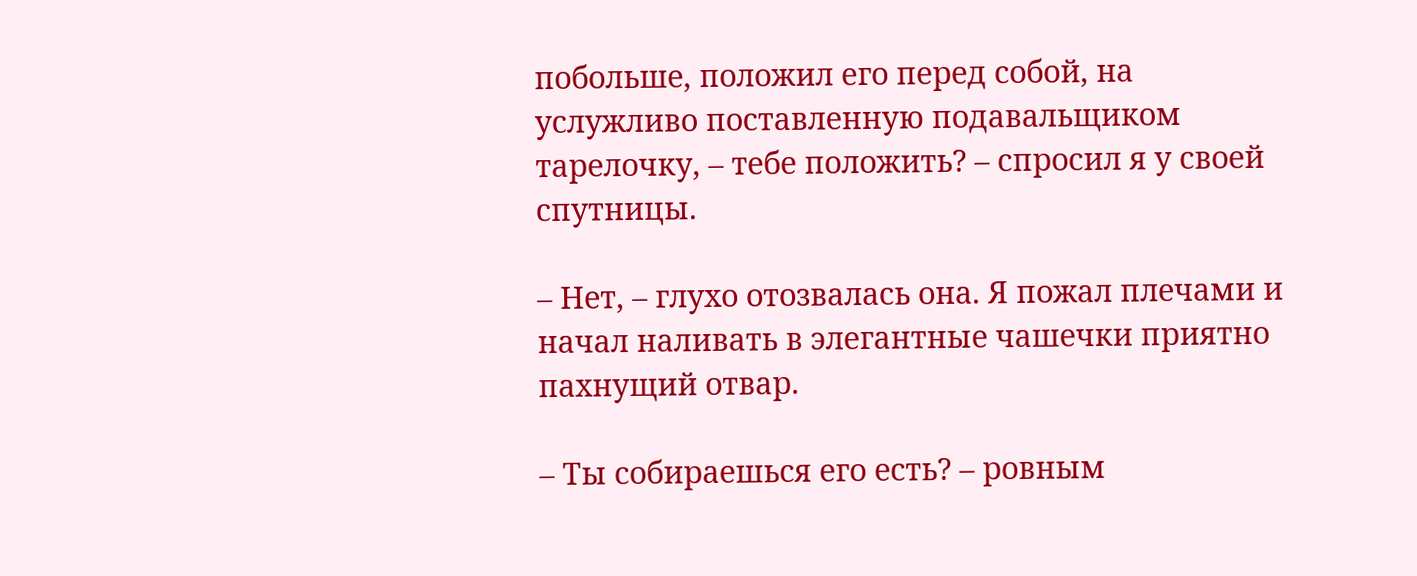побольше, положил его перед собой, на услужливо поставленную подавальщиком тарелочку, – тебе положить? – спросил я у своей спутницы.

– Нет, – глухо отозвалась она. Я пожал плечами и начал наливать в элегантные чашечки приятно пахнущий отвар.

– Ты собираешься его есть? – ровным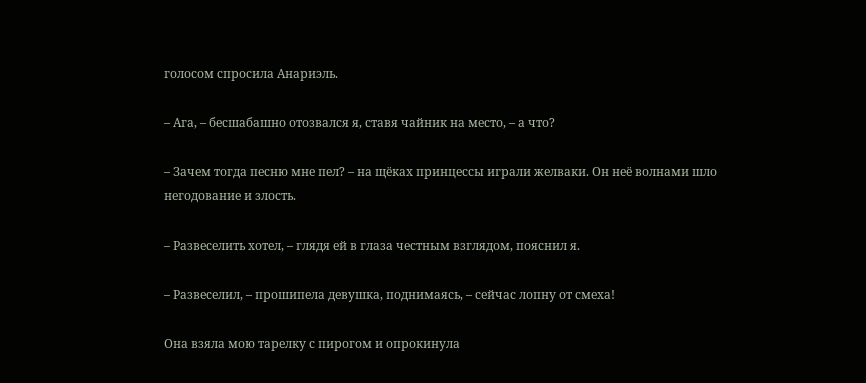голосом спросила Анариэль.

– Ага, – бесшабашно отозвался я, ставя чайник на место, – а что?

– Зачем тогда песню мне пел? – на щёках принцессы играли желваки. Он неё волнами шло негодование и злость.

– Развеселить хотел, – глядя ей в глаза честным взглядом, пояснил я.

– Развеселил, – прошипела девушка, поднимаясь, – сейчас лопну от смеха!

Она взяла мою тарелку с пирогом и опрокинула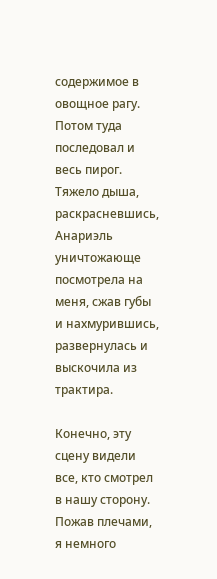содержимое в овощное рагу. Потом туда последовал и весь пирог. Тяжело дыша, раскрасневшись, Анариэль уничтожающе посмотрела на меня, сжав губы и нахмурившись, развернулась и выскочила из трактира.

Конечно, эту сцену видели все, кто смотрел в нашу сторону. Пожав плечами, я немного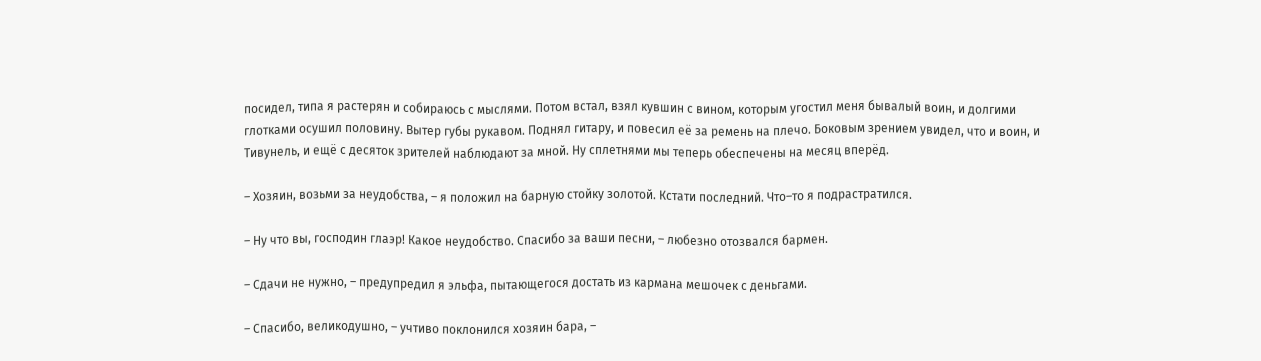посидел, типа я растерян и собираюсь с мыслями. Потом встал, взял кувшин с вином, которым угостил меня бывалый воин, и долгими глотками осушил половину. Вытер губы рукавом. Поднял гитару, и повесил её за ремень на плечо. Боковым зрением увидел, что и воин, и Тивунель, и ещё с десяток зрителей наблюдают за мной. Ну сплетнями мы теперь обеспечены на месяц вперёд.

– Хозяин, возьми за неудобства, – я положил на барную стойку золотой. Кстати последний. Что–то я подрастратился.

– Ну что вы, господин глаэр! Какое неудобство. Спасибо за ваши песни, – любезно отозвался бармен.

– Сдачи не нужно, – предупредил я эльфа, пытающегося достать из кармана мешочек с деньгами.

– Спасибо, великодушно, – учтиво поклонился хозяин бара, –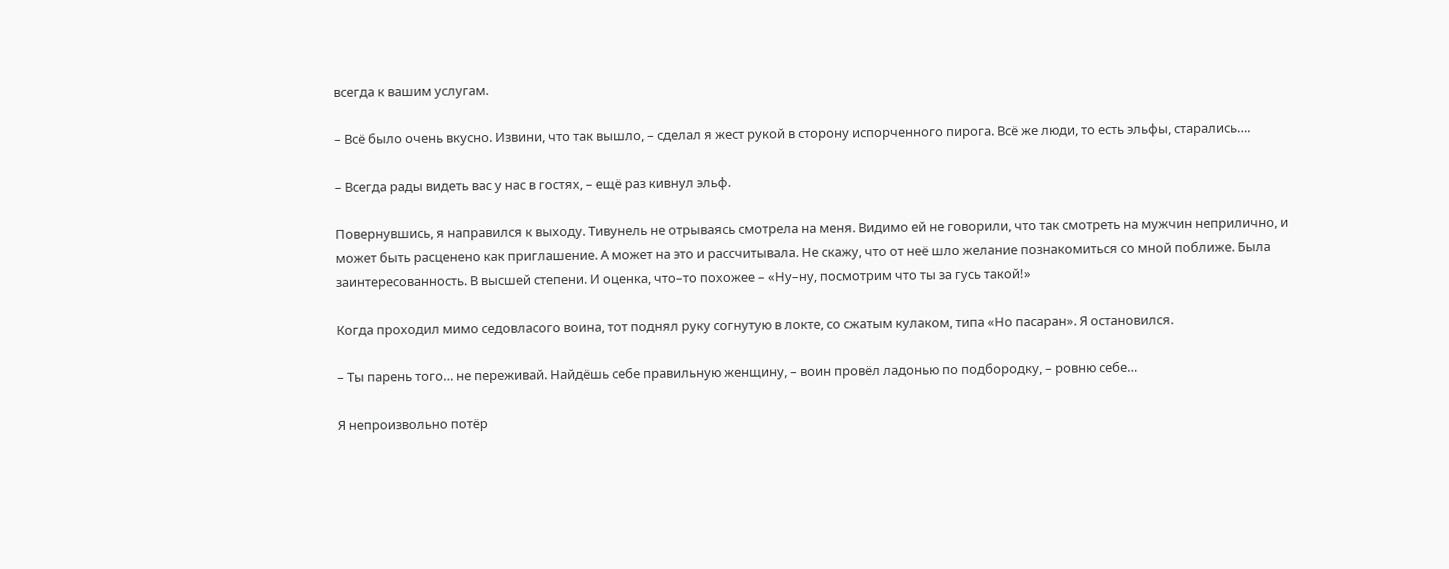всегда к вашим услугам.

– Всё было очень вкусно. Извини, что так вышло, – сделал я жест рукой в сторону испорченного пирога. Всё же люди, то есть эльфы, старались….

– Всегда рады видеть вас у нас в гостях, – ещё раз кивнул эльф.

Повернувшись, я направился к выходу. Тивунель не отрываясь смотрела на меня. Видимо ей не говорили, что так смотреть на мужчин неприлично, и может быть расценено как приглашение. А может на это и рассчитывала. Не скажу, что от неё шло желание познакомиться со мной поближе. Была заинтересованность. В высшей степени. И оценка, что–то похожее – «Ну–ну, посмотрим что ты за гусь такой!»

Когда проходил мимо седовласого воина, тот поднял руку согнутую в локте, со сжатым кулаком, типа «Но пасаран». Я остановился.

– Ты парень того… не переживай. Найдёшь себе правильную женщину, – воин провёл ладонью по подбородку, – ровню себе…

Я непроизвольно потёр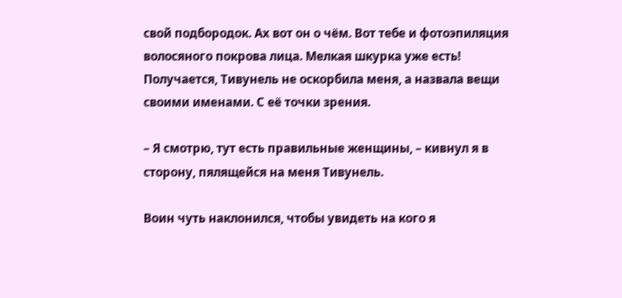свой подбородок. Ах вот он о чём. Вот тебе и фотоэпиляция волосяного покрова лица. Мелкая шкурка уже есть! Получается, Тивунель не оскорбила меня, а назвала вещи своими именами. С её точки зрения.

– Я смотрю, тут есть правильные женщины, – кивнул я в сторону, пялящейся на меня Тивунель.

Воин чуть наклонился, чтобы увидеть на кого я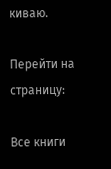киваю.

Перейти на страницу:

Все книги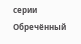серии Обречённый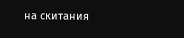на скитания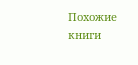Похожие книги